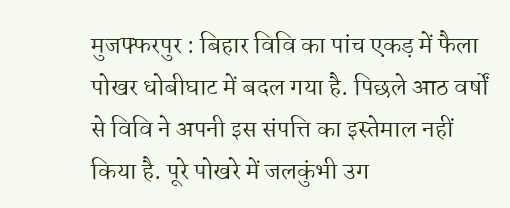मुजफ्फरपुर : बिहार विवि का पांच एकड़ में फैला पोखर धोबीघाट में बदल गया है. पिछले आठ वर्षों से विवि ने अपनी इस संपत्ति का इस्तेमाल नहीं किया है. पूरे पोखरे में जलकुंभी उग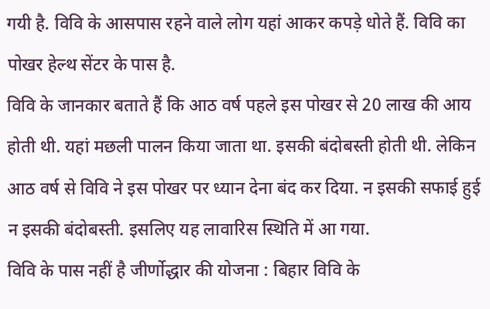गयी है. विवि के आसपास रहने वाले लोग यहां आकर कपड़े धोते हैं. विवि का पोखर हेल्थ सेंटर के पास है.
विवि के जानकार बताते हैं कि आठ वर्ष पहले इस पोखर से 20 लाख की आय होती थी. यहां मछली पालन किया जाता था. इसकी बंदोबस्ती होती थी. लेकिन आठ वर्ष से विवि ने इस पोखर पर ध्यान देना बंद कर दिया. न इसकी सफाई हुई न इसकी बंदोबस्ती. इसलिए यह लावारिस स्थिति में आ गया.
विवि के पास नहीं है जीर्णोद्धार की योजना : बिहार विवि के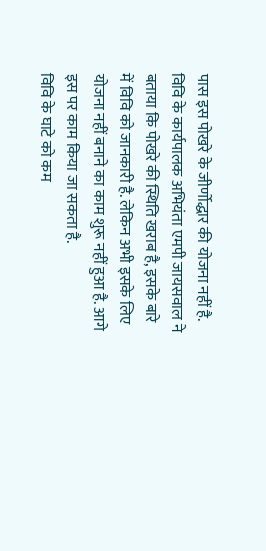पास इस पोखरे के जीर्णोद्धार की योजना नहीं है. विवि के कार्यपालक अभियंता एमपी जायसवाल ने बताया कि पोखरे की स्थिति खराब है, इसके बारे में विवि को जानकारी है. लेकिन अभी इसके लिए योजना नहीं बनाने का काम शुरू नहीं हुआ है. आगे इस पर काम किया जा सकता है.
विवि के घाटे को कम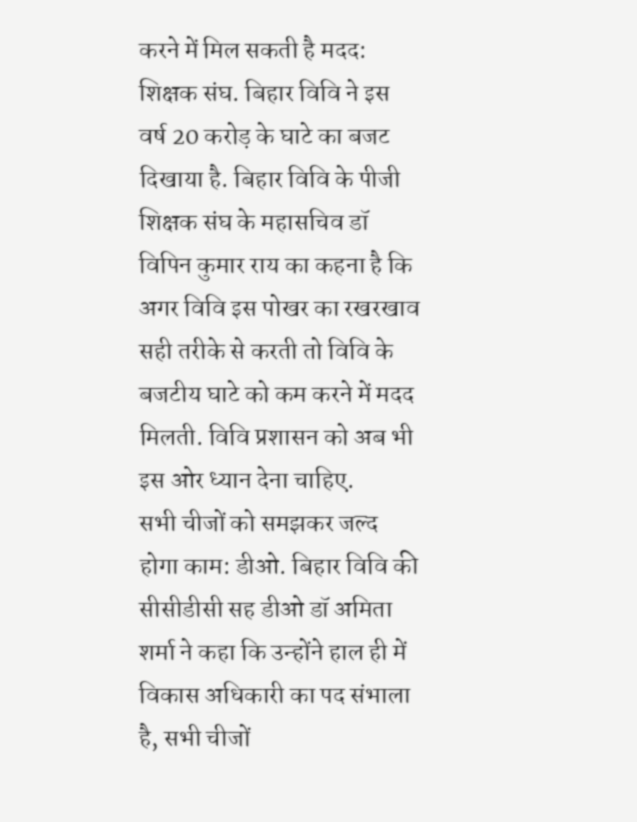करने में मिल सकती है मदद: शिक्षक संघ. बिहार विवि ने इस वर्ष 20 करोड़ के घाटे का बजट दिखाया है. बिहार विवि के पीजी शिक्षक संघ के महासचिव डॉ विपिन कुमार राय का कहना है कि अगर विवि इस पोखर का रखरखाव सही तरीके से करती तो विवि के बजटीय घाटे को कम करने में मदद मिलती. विवि प्रशासन को अब भी इस ओर ध्यान देना चाहिए.
सभी चीजों को समझकर जल्द होगा काम: डीओ. बिहार विवि की सीसीडीसी सह डीओ डॉ अमिता शर्मा ने कहा कि उन्होंने हाल ही में विकास अधिकारी का पद संभाला है, सभी चीजों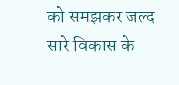को समझकर जल्द सारे विकास के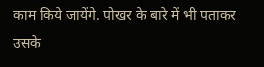काम किये जायेंगे. पोखर के बारे में भी पताकर उसके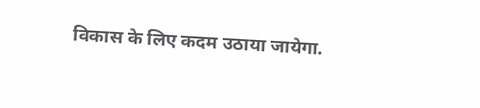विकास के लिए कदम उठाया जायेगा.